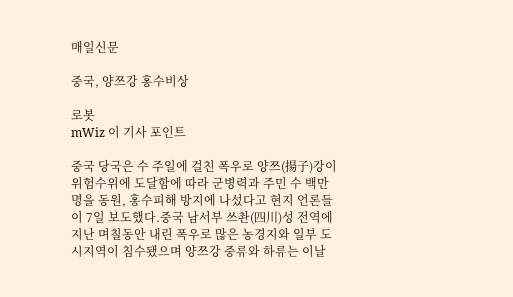매일신문

중국, 양쯔강 홍수비상

로봇
mWiz 이 기사 포인트

중국 당국은 수 주일에 걸친 폭우로 양쯔(揚子)강이 위험수위에 도달함에 따라 군병력과 주민 수 백만명을 동원, 홍수피해 방지에 나섰다고 현지 언론들이 7일 보도했다.중국 남서부 쓰촨(四川)성 전역에 지난 며칠동안 내린 폭우로 많은 농경지와 일부 도시지역이 침수됐으며 양쯔강 중류와 하류는 이날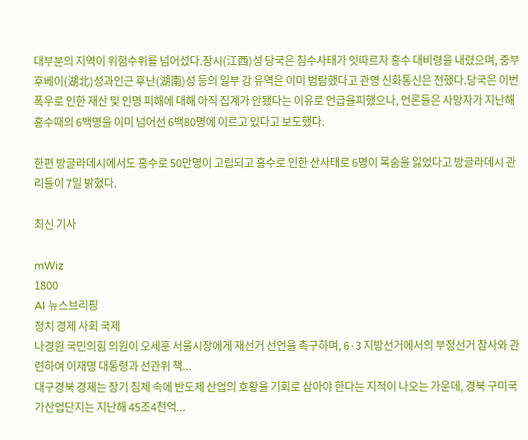대부분의 지역이 위험수위를 넘어섰다.장시(江西)성 당국은 침수사태가 잇따르자 홍수 대비령을 내렸으며, 중부 후베이(湖北)성과인근 후난(湖南)성 등의 일부 강 유역은 이미 범람했다고 관영 신화통신은 전했다.당국은 이번 폭우로 인한 재산 및 인명 피해에 대해 아직 집계가 안됐다는 이유로 언급을피했으나, 언론들은 사망자가 지난해 홍수때의 6백명을 이미 넘어선 6백80명에 이르고 있다고 보도했다.

한편 방글라데시에서도 홍수로 50만명이 고립되고 홍수로 인한 산사태로 6명이 목숨을 잃었다고 방글라데시 관리들이 7일 밝혔다.

최신 기사

mWiz
1800
AI 뉴스브리핑
정치 경제 사회 국제
나경원 국민의힘 의원이 오세훈 서울시장에게 재선거 선언을 촉구하며, 6·3 지방선거에서의 부정선거 참사와 관련하여 이재명 대통령과 선관위 책...
대구경북 경제는 장기 침체 속에 반도체 산업의 호황을 기회로 삼아야 한다는 지적이 나오는 가운데, 경북 구미국가산업단지는 지난해 45조4천억...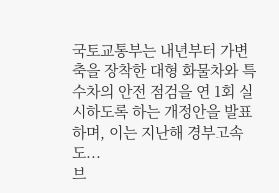국토교통부는 내년부터 가변축을 장착한 대형 화물차와 특수차의 안전 점검을 연 1회 실시하도록 하는 개정안을 발표하며, 이는 지난해 경부고속도...
브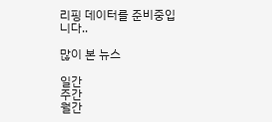리핑 데이터를 준비중입니다..

많이 본 뉴스

일간
주간
월간